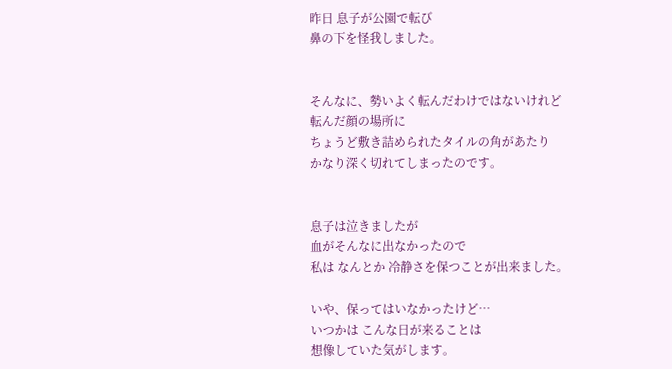昨日 息子が公園で転び
鼻の下を怪我しました。


そんなに、勢いよく転んだわけではないけれど
転んだ顔の場所に
ちょうど敷き詰められたタイルの角があたり
かなり深く切れてしまったのです。


息子は泣きましたが
血がそんなに出なかったので
私は なんとか 冷静さを保つことが出来ました。

いや、保ってはいなかったけど…
いつかは こんな日が来ることは
想像していた気がします。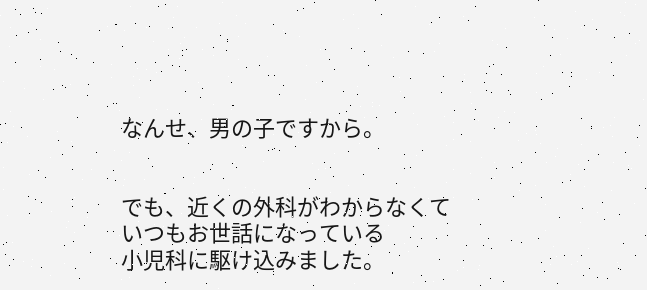なんせ、男の子ですから。


でも、近くの外科がわからなくて
いつもお世話になっている
小児科に駆け込みました。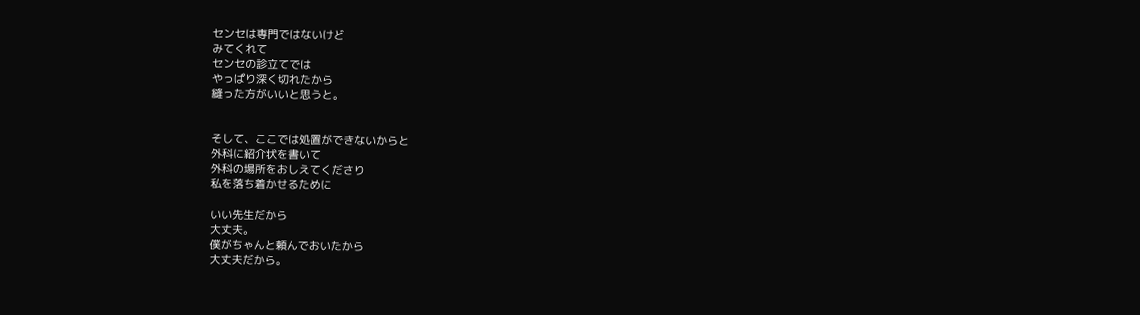センセは専門ではないけど
みてくれて
センセの診立てでは
やっぱり深く切れたから
縫った方がいいと思うと。


そして、ここでは処置ができないからと
外科に紹介状を書いて
外科の場所をおしえてくださり
私を落ち着かせるために

いい先生だから
大丈夫。
僕がちゃんと頼んでおいたから
大丈夫だから。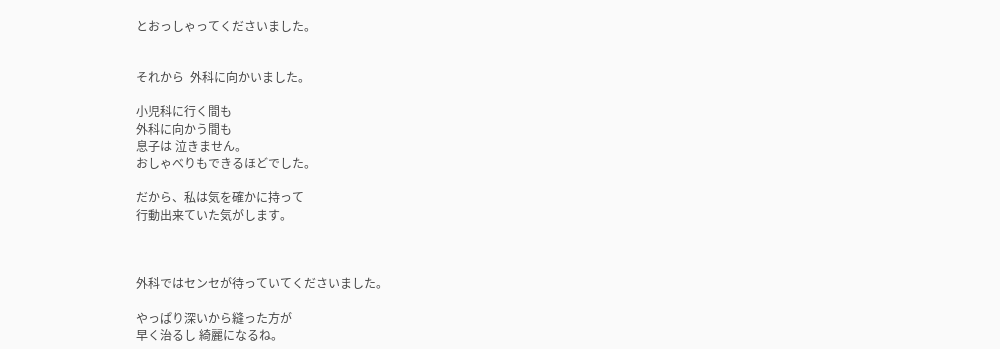とおっしゃってくださいました。


それから  外科に向かいました。

小児科に行く間も
外科に向かう間も
息子は 泣きません。
おしゃべりもできるほどでした。

だから、私は気を確かに持って
行動出来ていた気がします。



外科ではセンセが待っていてくださいました。

やっぱり深いから縫った方が
早く治るし 綺麗になるね。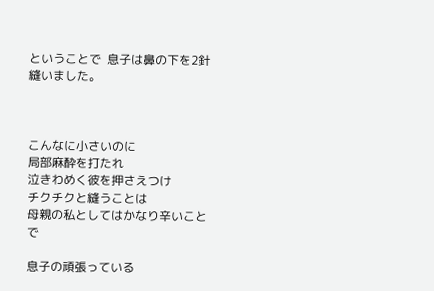ということで  息子は鼻の下を2針縫いました。



こんなに小さいのに
局部麻酔を打たれ
泣きわめく彼を押さえつけ
チクチクと縫うことは
母親の私としてはかなり辛いことで

息子の頑張っている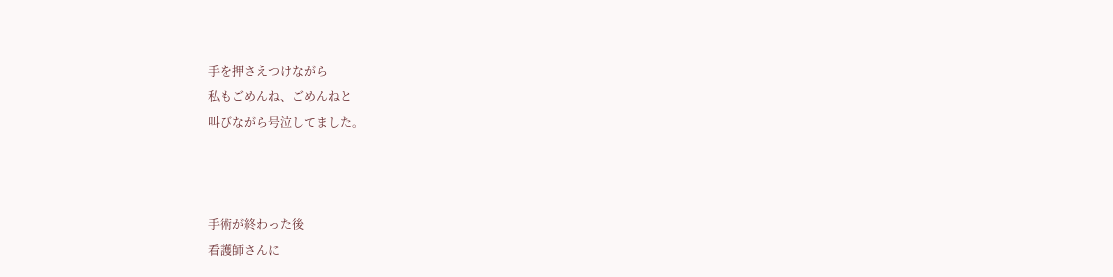手を押さえつけながら
私もごめんね、ごめんねと
叫びながら号泣してました。



手術が終わった後
看護師さんに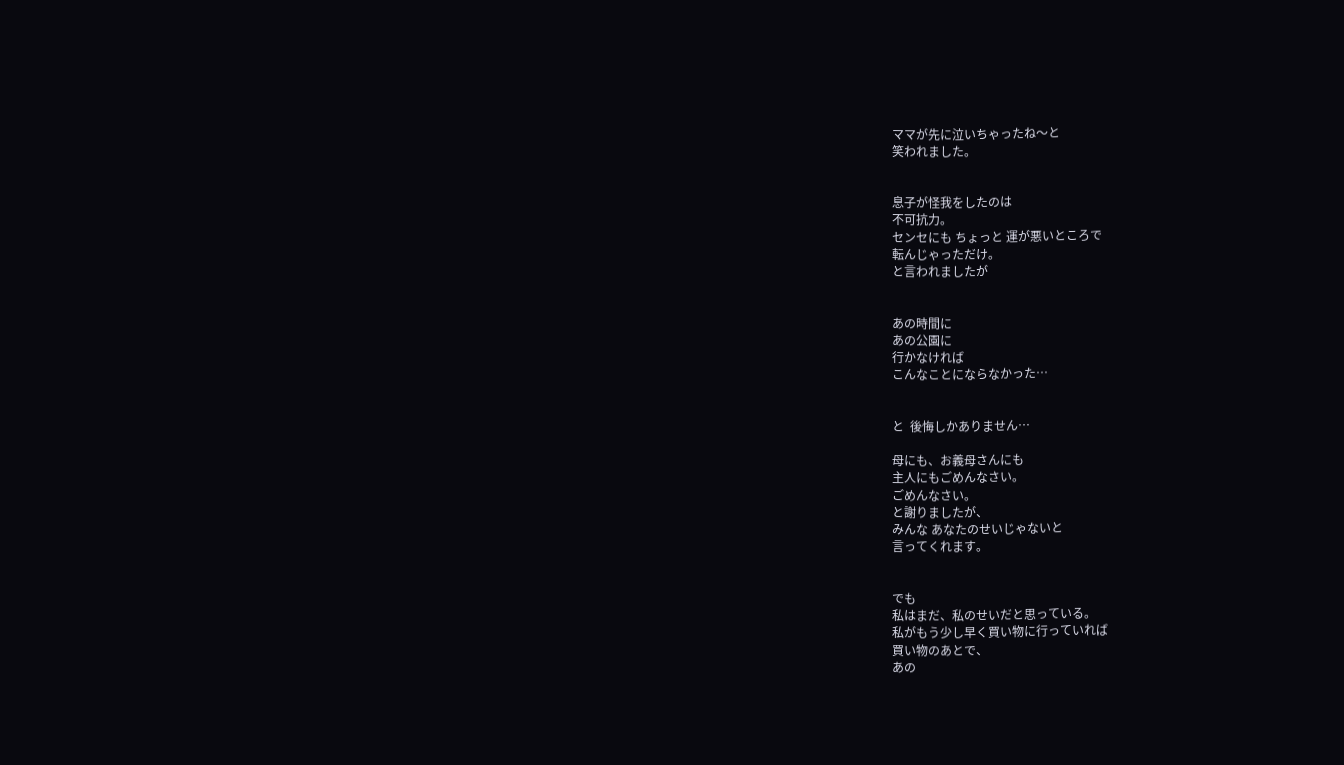ママが先に泣いちゃったね〜と
笑われました。


息子が怪我をしたのは
不可抗力。
センセにも ちょっと 運が悪いところで
転んじゃっただけ。
と言われましたが


あの時間に
あの公園に
行かなければ
こんなことにならなかった…


と  後悔しかありません…

母にも、お義母さんにも
主人にもごめんなさい。
ごめんなさい。
と謝りましたが、
みんな あなたのせいじゃないと
言ってくれます。


でも
私はまだ、私のせいだと思っている。
私がもう少し早く買い物に行っていれば
買い物のあとで、
あの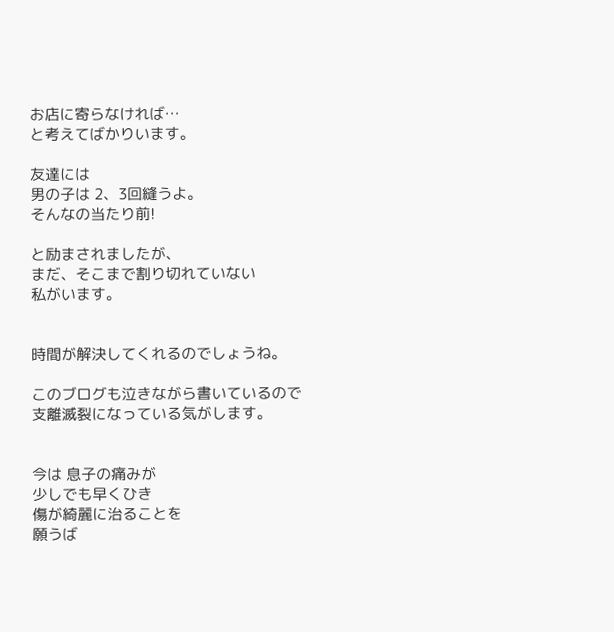お店に寄らなければ…
と考えてばかりいます。

友達には
男の子は 2、3回縫うよ。
そんなの当たり前!

と励まされましたが、
まだ、そこまで割り切れていない
私がいます。


時間が解決してくれるのでしょうね。

このブログも泣きながら書いているので
支離滅裂になっている気がします。


今は 息子の痛みが
少しでも早くひき
傷が綺麗に治ることを
願うば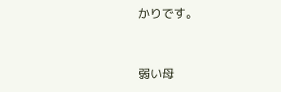かりです。


弱い母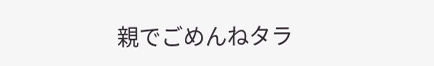親でごめんねタラ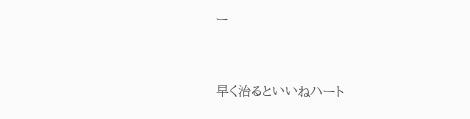ー


早く治るといいねハート